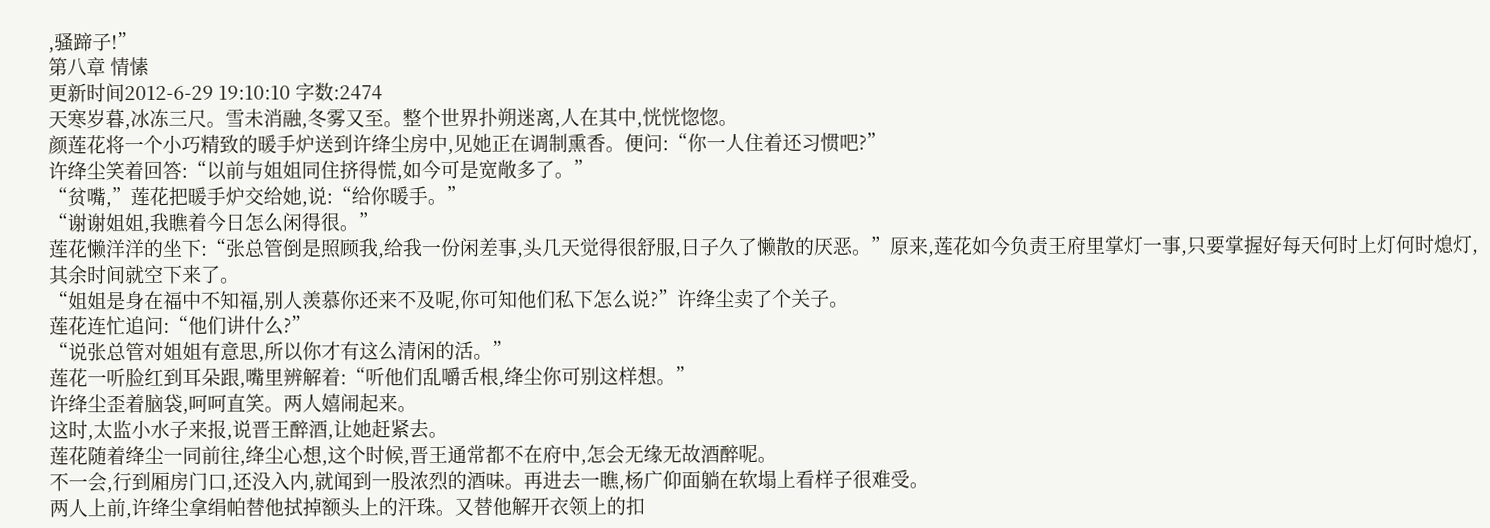,骚蹄子!”
第八章 情愫
更新时间2012-6-29 19:10:10 字数:2474
天寒岁暮,冰冻三尺。雪未消融,冬雾又至。整个世界扑朔迷离,人在其中,恍恍惚惚。
颜莲花将一个小巧精致的暖手炉送到许绛尘房中,见她正在调制熏香。便问:“你一人住着还习惯吧?”
许绛尘笑着回答:“以前与姐姐同住挤得慌,如今可是宽敞多了。”
“贫嘴,”莲花把暖手炉交给她,说:“给你暖手。”
“谢谢姐姐,我瞧着今日怎么闲得很。”
莲花懒洋洋的坐下:“张总管倒是照顾我,给我一份闲差事,头几天觉得很舒服,日子久了懒散的厌恶。”原来,莲花如今负责王府里掌灯一事,只要掌握好每天何时上灯何时熄灯,其余时间就空下来了。
“姐姐是身在福中不知福,别人羡慕你还来不及呢,你可知他们私下怎么说?”许绛尘卖了个关子。
莲花连忙追问:“他们讲什么?”
“说张总管对姐姐有意思,所以你才有这么清闲的活。”
莲花一听脸红到耳朵跟,嘴里辨解着:“听他们乱嚼舌根,绛尘你可别这样想。”
许绛尘歪着脑袋,呵呵直笑。两人嬉闹起来。
这时,太监小水子来报,说晋王醉酒,让她赶紧去。
莲花随着绛尘一同前往,绛尘心想,这个时候,晋王通常都不在府中,怎会无缘无故酒醉呢。
不一会,行到厢房门口,还没入内,就闻到一股浓烈的酒味。再进去一瞧,杨广仰面躺在软塌上看样子很难受。
两人上前,许绛尘拿绢帕替他拭掉额头上的汗珠。又替他解开衣领上的扣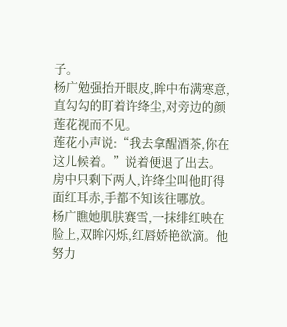子。
杨广勉强抬开眼皮,眸中布满寒意,直勾勾的盯着许绛尘,对旁边的颜莲花视而不见。
莲花小声说:“我去拿醒酒茶,你在这儿候着。”说着便退了出去。
房中只剩下两人,许绛尘叫他盯得面红耳赤,手都不知该往哪放。
杨广瞧她肌肤赛雪,一抹绯红映在脸上,双眸闪烁,红唇娇艳欲滴。他努力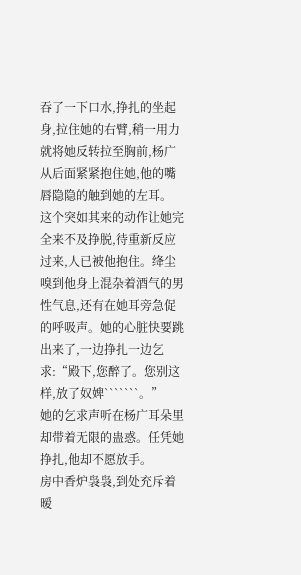吞了一下口水,挣扎的坐起身,拉住她的右臂,稍一用力就将她反转拉至胸前,杨广从后面紧紧抱住她,他的嘴唇隐隐的触到她的左耳。
这个突如其来的动作让她完全来不及挣脱,待重新反应过来,人已被他抱住。绛尘嗅到他身上混杂着酒气的男性气息,还有在她耳旁急促的呼吸声。她的心脏快要跳出来了,一边挣扎一边乞求:“殿下,您醉了。您别这样,放了奴婢```````。”
她的乞求声听在杨广耳朵里却带着无限的蛊惑。任凭她挣扎,他却不愿放手。
房中香炉袅袅,到处充斥着暧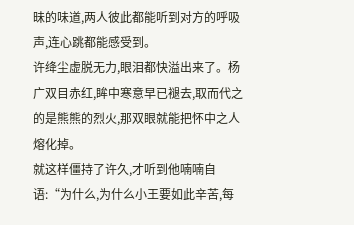昧的味道,两人彼此都能听到对方的呼吸声,连心跳都能感受到。
许绛尘虚脱无力,眼泪都快溢出来了。杨广双目赤红,眸中寒意早已褪去,取而代之的是熊熊的烈火,那双眼就能把怀中之人熔化掉。
就这样僵持了许久,才听到他喃喃自语:“为什么,为什么小王要如此辛苦,每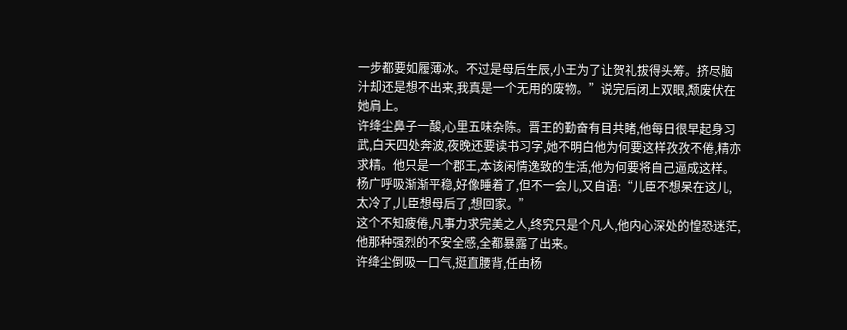一步都要如履薄冰。不过是母后生辰,小王为了让贺礼拔得头筹。挤尽脑汁却还是想不出来,我真是一个无用的废物。”说完后闭上双眼,颓废伏在她肩上。
许绛尘鼻子一酸,心里五味杂陈。晋王的勤奋有目共睹,他每日很早起身习武,白天四处奔波,夜晚还要读书习字,她不明白他为何要这样孜孜不倦,精亦求精。他只是一个郡王,本该闲情逸致的生活,他为何要将自己逼成这样。
杨广呼吸渐渐平稳,好像睡着了,但不一会儿,又自语:“儿臣不想呆在这儿,太冷了,儿臣想母后了,想回家。”
这个不知疲倦,凡事力求完美之人,终究只是个凡人,他内心深处的惶恐迷茫,他那种强烈的不安全感,全都暴露了出来。
许绛尘倒吸一口气,挺直腰背,任由杨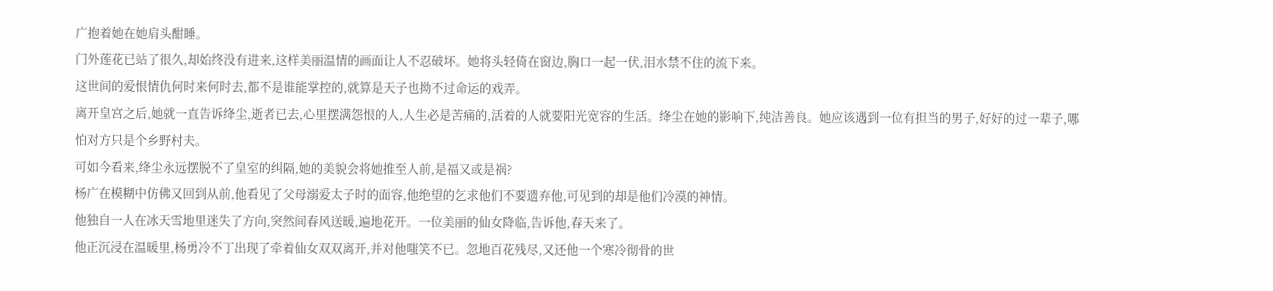广抱着她在她肩头酣睡。
门外莲花已站了很久,却始终没有进来,这样美丽温情的画面让人不忍破坏。她将头轻倚在窗边,胸口一起一伏,泪水禁不住的流下来。
这世间的爱恨情仇何时来何时去,都不是谁能掌控的,就算是天子也拗不过命运的戏弄。
离开皇宫之后,她就一直告诉绛尘,逝者已去,心里摆满怨恨的人,人生必是苦痛的,活着的人就要阳光宽容的生活。绛尘在她的影响下,纯洁善良。她应该遇到一位有担当的男子,好好的过一辈子,哪怕对方只是个乡野村夫。
可如今看来,绛尘永远摆脱不了皇室的纠隔,她的美貌会将她推至人前,是福又或是祸?
杨广在模糊中仿佛又回到从前,他看见了父母溺爱太子时的面容,他绝望的乞求他们不要遗弃他,可见到的却是他们冷漠的神情。
他独自一人在冰天雪地里迷失了方向,突然间春风送暖,遍地花开。一位美丽的仙女降临,告诉他,春天来了。
他正沉浸在温暖里,杨勇冷不丁出现了牵着仙女双双离开,并对他嗤笑不已。忽地百花残尽,又还他一个寒冷彻骨的世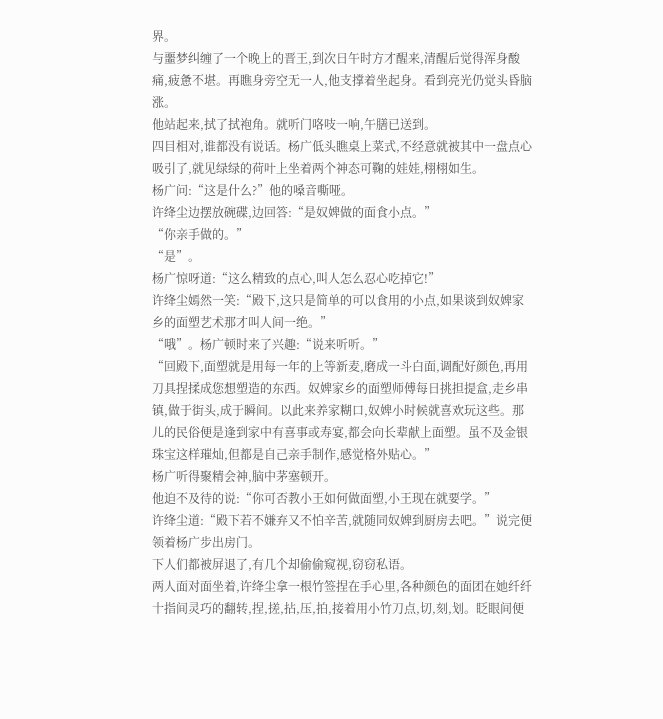界。
与噩梦纠缠了一个晚上的晋王,到次日午时方才醒来,清醒后觉得浑身酸痛,疲惫不堪。再瞧身旁空无一人,他支撑着坐起身。看到亮光仍觉头昏脑涨。
他站起来,拭了拭袍角。就听门咯吱一响,午膳已送到。
四目相对,谁都没有说话。杨广低头瞧桌上菜式,不经意就被其中一盘点心吸引了,就见绿绿的荷叶上坐着两个神态可鞠的娃娃,栩栩如生。
杨广问:“这是什么?”他的嗓音嘶哑。
许绛尘边摆放碗碟,边回答:“是奴婢做的面食小点。”
“你亲手做的。”
“是”。
杨广惊呀道:“这么精致的点心,叫人怎么忍心吃掉它!”
许绛尘嫣然一笑:“殿下,这只是简单的可以食用的小点,如果谈到奴婢家乡的面塑艺术那才叫人间一绝。”
“哦”。杨广顿时来了兴趣:“说来听听。”
“回殿下,面塑就是用每一年的上等新麦,磨成一斗白面,调配好颜色,再用刀具捏揉成您想塑造的东西。奴婢家乡的面塑师傅每日挑担提盒,走乡串镇,做于街头,成于瞬间。以此来养家糊口,奴婢小时候就喜欢玩这些。那儿的民俗便是逢到家中有喜事或寿宴,都会向长辈献上面塑。虽不及金银珠宝这样璀灿,但都是自己亲手制作,感觉格外贴心。”
杨广听得聚精会神,脑中茅塞顿开。
他迫不及待的说:“你可否教小王如何做面塑,小王现在就要学。”
许绛尘道:“殿下若不嫌弃又不怕辛苦,就随同奴婢到厨房去吧。”说完便领着杨广步出房门。
下人们都被屏退了,有几个却偷偷窥视,窃窃私语。
两人面对面坐着,许绛尘拿一根竹签捏在手心里,各种颜色的面团在她纤纤十指间灵巧的翻转,捏,搓,拈,压,拍,接着用小竹刀点,切,刻,划。眨眼间便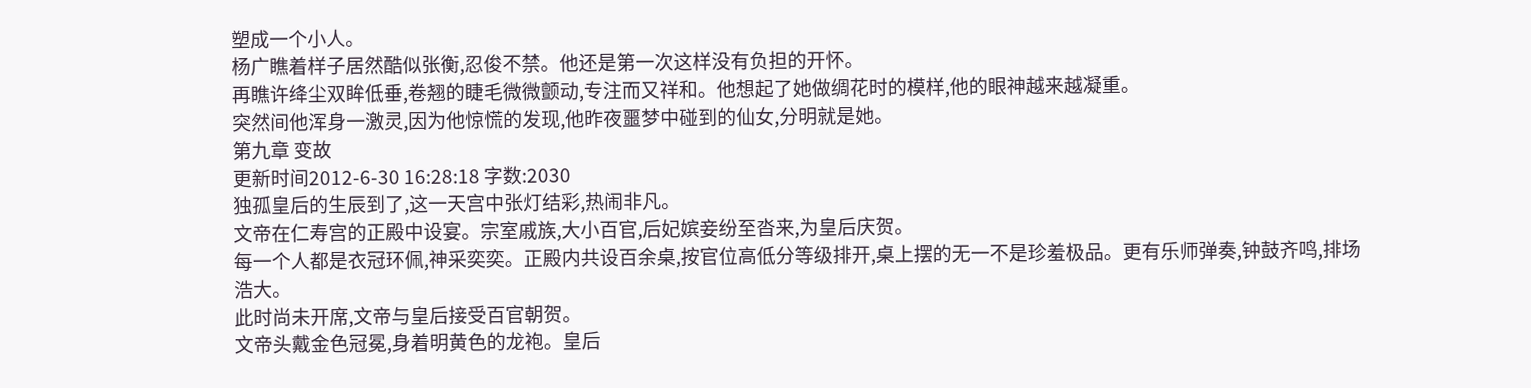塑成一个小人。
杨广瞧着样子居然酷似张衡,忍俊不禁。他还是第一次这样没有负担的开怀。
再瞧许绛尘双眸低垂,卷翘的睫毛微微颤动,专注而又祥和。他想起了她做绸花时的模样,他的眼神越来越凝重。
突然间他浑身一激灵,因为他惊慌的发现,他昨夜噩梦中碰到的仙女,分明就是她。
第九章 变故
更新时间2012-6-30 16:28:18 字数:2030
独孤皇后的生辰到了,这一天宫中张灯结彩,热闹非凡。
文帝在仁寿宫的正殿中设宴。宗室戚族,大小百官,后妃嫔妾纷至沓来,为皇后庆贺。
每一个人都是衣冠环佩,神采奕奕。正殿内共设百余桌,按官位高低分等级排开,桌上摆的无一不是珍羞极品。更有乐师弹奏,钟鼓齐鸣,排场浩大。
此时尚未开席,文帝与皇后接受百官朝贺。
文帝头戴金色冠冕,身着明黄色的龙袍。皇后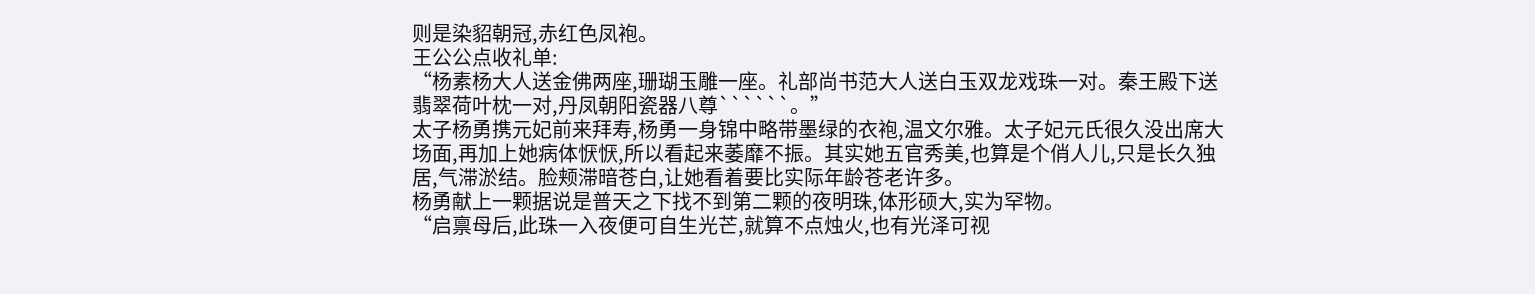则是染貂朝冠,赤红色凤袍。
王公公点收礼单:
“杨素杨大人送金佛两座,珊瑚玉雕一座。礼部尚书范大人送白玉双龙戏珠一对。秦王殿下送翡翠荷叶枕一对,丹凤朝阳瓷器八尊``````。”
太子杨勇携元妃前来拜寿,杨勇一身锦中略带墨绿的衣袍,温文尔雅。太子妃元氏很久没出席大场面,再加上她病体恹恹,所以看起来萎靡不振。其实她五官秀美,也算是个俏人儿,只是长久独居,气滞淤结。脸颊滞暗苍白,让她看着要比实际年龄苍老许多。
杨勇献上一颗据说是普天之下找不到第二颗的夜明珠,体形硕大,实为罕物。
“启禀母后,此珠一入夜便可自生光芒,就算不点烛火,也有光泽可视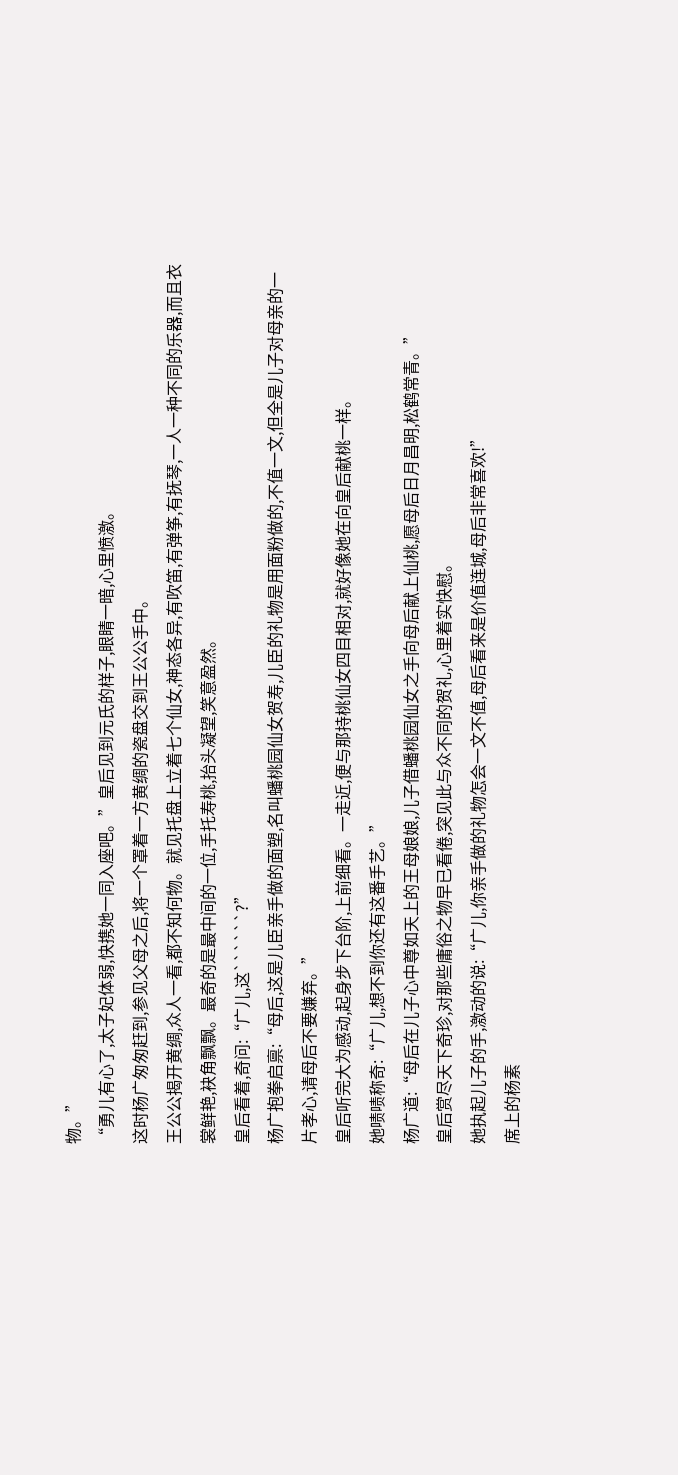物。”
“勇儿有心了,太子妃体弱,快携她一同入座吧。”皇后见到元氏的样子,眼睛一暗,心里愤激。
这时杨广匆匆赶到,参见父母之后,将一个罩着一方黄绸的瓷盘交到王公公手中。
王公公揭开黄绸,众人一看,都不知何物。就见托盘上立着七个仙女,神态各异,有吹笛,有弹筝,有抚琴,一人一种不同的乐器,而且衣裳鲜艳,袂角飘飘。最奇的是最中间的一位,手托寿桃,抬头凝望,笑意盈然。
皇后看着,奇问:“广儿,这``````?”
杨广抱拳启禀:“母后,这是儿臣亲手做的面塑,名叫蟠桃园仙女贺寿,儿臣的礼物是用面粉做的,不值一文,但全是儿子对母亲的一片孝心,请母后不要嫌弃。”
皇后听完大为感动,起身步下台阶,上前细看。一走近,便与那持桃仙女四目相对,就好像她在向皇后献桃一样。
她啧啧称奇:“广儿,想不到你还有这番手艺。”
杨广道:“母后在儿子心中尊如天上的王母娘娘,儿子借蟠桃园仙女之手向母后献上仙桃,愿母后日月昌明,松鹤常青。”
皇后赏尽天下奇珍,对那些庸俗之物早已看倦,突见此与众不同的贺礼,心里着实快慰。
她执起儿子的手,激动的说:“广儿,你亲手做的礼物怎会一文不值,母后看来是价值连城,母后非常喜欢!”
席上的杨素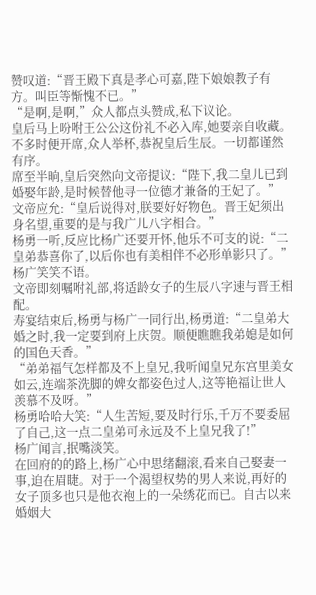赞叹道:“晋王殿下真是孝心可嘉,陛下娘娘教子有方。叫臣等惭愧不已。”
“是啊,是啊,”众人都点头赞成,私下议论。
皇后马上吩咐王公公这份礼不必入库,她要亲自收藏。
不多时便开席,众人举杯,恭祝皇后生辰。一切都谨然有序。
席至半晌,皇后突然向文帝提议:“陛下,我二皇儿已到婚娶年龄,是时候替他寻一位德才兼备的王妃了。”
文帝应允:“皇后说得对,朕要好好物色。晋王妃须出身名望,重要的是与我广儿八字相合。”
杨勇一听,反应比杨广还要开怀,他乐不可支的说:“二皇弟恭喜你了,以后你也有美相伴不必形单影只了。”
杨广笑笑不语。
文帝即刻嘱咐礼部,将适龄女子的生辰八字速与晋王相配。
寿宴结束后,杨勇与杨广一同行出,杨勇道:“二皇弟大婚之时,我一定要到府上庆贺。顺便瞧瞧我弟媳是如何的国色天香。”
“弟弟福气怎样都及不上皇兄,我听闻皇兄东宫里美女如云,连端茶洗脚的婢女都姿色过人,这等艳福让世人羡慕不及呀。”
杨勇哈哈大笑:“人生苦短,要及时行乐,千万不要委屈了自己,这一点二皇弟可永远及不上皇兄我了!”
杨广闻言,抿嘴淡笑。
在回府的的路上,杨广心中思绪翻滚,看来自己娶妻一事,迫在眉睫。对于一个渴望权势的男人来说,再好的女子顶多也只是他衣袍上的一朵绣花而已。自古以来婚姻大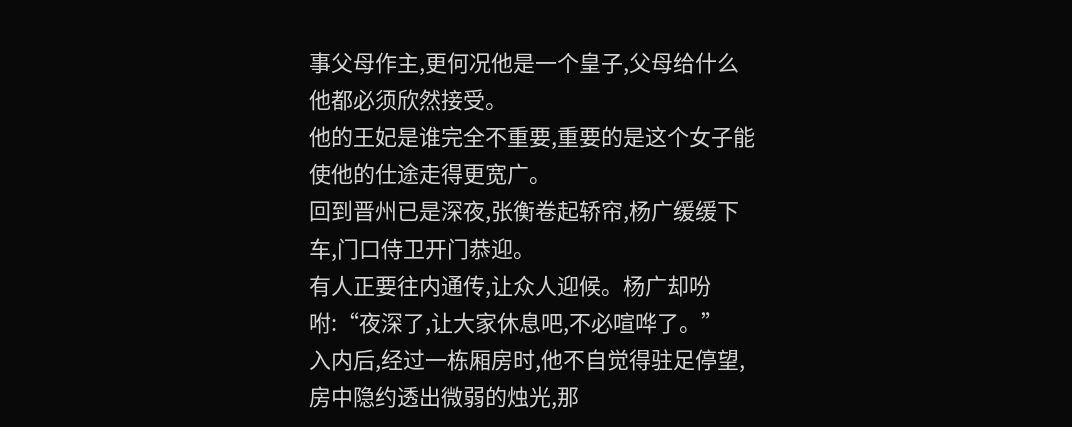事父母作主,更何况他是一个皇子,父母给什么他都必须欣然接受。
他的王妃是谁完全不重要,重要的是这个女子能使他的仕途走得更宽广。
回到晋州已是深夜,张衡卷起轿帘,杨广缓缓下车,门口侍卫开门恭迎。
有人正要往内通传,让众人迎候。杨广却吩咐:“夜深了,让大家休息吧,不必喧哗了。”
入内后,经过一栋厢房时,他不自觉得驻足停望,房中隐约透出微弱的烛光,那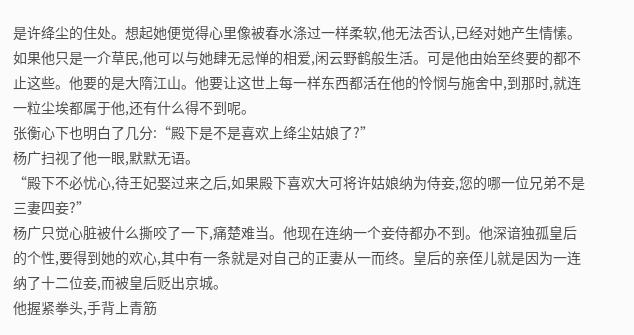是许绛尘的住处。想起她便觉得心里像被春水涤过一样柔软,他无法否认,已经对她产生情愫。
如果他只是一介草民,他可以与她肆无忌惮的相爱,闲云野鹤般生活。可是他由始至终要的都不止这些。他要的是大隋江山。他要让这世上每一样东西都活在他的怜悯与施舍中,到那时,就连一粒尘埃都属于他,还有什么得不到呢。
张衡心下也明白了几分:“殿下是不是喜欢上绛尘姑娘了?”
杨广扫视了他一眼,默默无语。
“殿下不必忧心,待王妃娶过来之后,如果殿下喜欢大可将许姑娘纳为侍妾,您的哪一位兄弟不是三妻四妾?”
杨广只觉心脏被什么撕咬了一下,痛楚难当。他现在连纳一个妾侍都办不到。他深谙独孤皇后的个性,要得到她的欢心,其中有一条就是对自己的正妻从一而终。皇后的亲侄儿就是因为一连纳了十二位妾,而被皇后贬出京城。
他握紧拳头,手背上青筋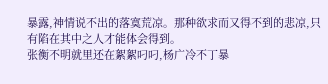暴露,神情说不出的落寞荒凉。那种欲求而又得不到的悲凉,只有陷在其中之人才能体会得到。
张衡不明就里还在絮絮叼叼,杨广冷不丁暴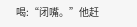喝:“闭嘴。”他赶